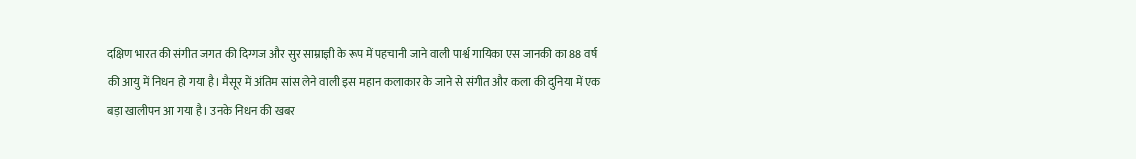दक्षिण भारत की संगीत जगत की दिग्गज और सुर साम्राज्ञी के रूप में पहचानी जाने वाली पार्श्व गायिका एस जानकी का 88 वर्ष की आयु में निधन हो गया है। मैसूर में अंतिम सांस लेने वाली इस महान कलाकार के जाने से संगीत और कला की दुनिया में एक बड़ा खालीपन आ गया है। उनके निधन की खबर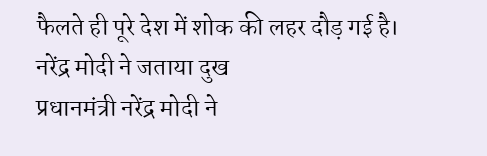फैलते ही पूरे देश में शोक की लहर दौड़ गई है।
नरेंद्र मोदी ने जताया दुख
प्रधानमंत्री नरेंद्र मोदी ने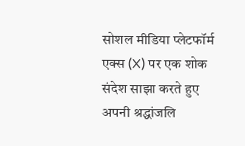सोशल मीडिया प्लेटफॉर्म एक्स (X) पर एक शोक संदेश साझा करते हुए अपनी श्रद्धांजलि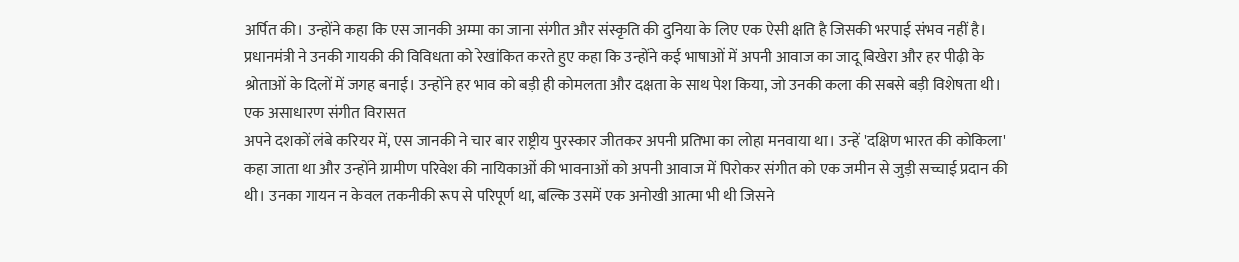अर्पित की। उन्होंने कहा कि एस जानकी अम्मा का जाना संगीत और संस्कृति की दुनिया के लिए एक ऐसी क्षति है जिसकी भरपाई संभव नहीं है। प्रधानमंत्री ने उनकी गायकी की विविधता को रेखांकित करते हुए कहा कि उन्होंने कई भाषाओं में अपनी आवाज का जादू बिखेरा और हर पीढ़ी के श्रोताओं के दिलों में जगह बनाई। उन्होंने हर भाव को बड़ी ही कोमलता और दक्षता के साथ पेश किया, जो उनकी कला की सबसे बड़ी विशेषता थी।
एक असाधारण संगीत विरासत
अपने दशकों लंबे करियर में, एस जानकी ने चार बार राष्ट्रीय पुरस्कार जीतकर अपनी प्रतिभा का लोहा मनवाया था। उन्हें 'दक्षिण भारत की कोकिला' कहा जाता था और उन्होंने ग्रामीण परिवेश की नायिकाओं की भावनाओं को अपनी आवाज में पिरोकर संगीत को एक जमीन से जुड़ी सच्चाई प्रदान की थी। उनका गायन न केवल तकनीकी रूप से परिपूर्ण था, बल्कि उसमें एक अनोखी आत्मा भी थी जिसने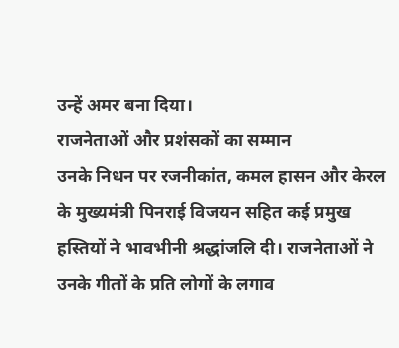उन्हें अमर बना दिया।
राजनेताओं और प्रशंसकों का सम्मान
उनके निधन पर रजनीकांत, कमल हासन और केरल के मुख्यमंत्री पिनराई विजयन सहित कई प्रमुख हस्तियों ने भावभीनी श्रद्धांजलि दी। राजनेताओं ने उनके गीतों के प्रति लोगों के लगाव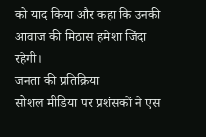को याद किया और कहा कि उनकी आवाज की मिठास हमेशा जिंदा रहेगी।
जनता की प्रतिक्रिया
सोशल मीडिया पर प्रशंसकों ने एस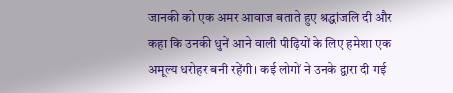जानकी को एक अमर आवाज बताते हुए श्रद्धांजलि दी और कहा कि उनकी धुनें आने वाली पीढ़ियों के लिए हमेशा एक अमूल्य धरोहर बनी रहेंगी। कई लोगों ने उनके द्वारा दी गई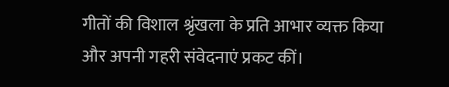गीतों की विशाल श्रृंखला के प्रति आभार व्यक्त किया और अपनी गहरी संवेदनाएं प्रकट कीं।